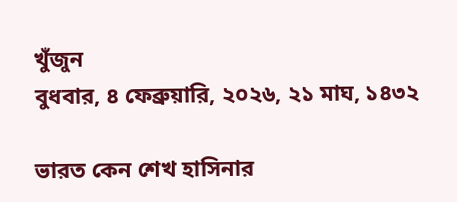খুঁজুন
বুধবার, ৪ ফেব্রুয়ারি, ২০২৬, ২১ মাঘ, ১৪৩২

ভারত কেন শেখ হাসিনার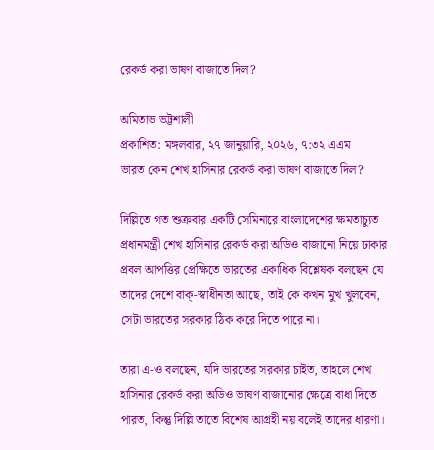রেকর্ড করা ভাষণ বাজাতে দিল?

অমিতাভ ভট্টশালী
প্রকাশিত: মঙ্গলবার, ২৭ জানুয়ারি, ২০২৬, ৭:৩২ এএম
ভারত কেন শেখ হাসিনার রেকর্ড করা ভাষণ বাজাতে দিল?

দিল্লিতে গত শুক্রবার একটি সেমিনারে বাংলাদেশের ক্ষমতাচ্যুত প্রধানমন্ত্রী শেখ হাসিনার রেকর্ড করা অডিও বাজানো নিয়ে ঢাকার প্রবল আপত্তির প্রেক্ষিতে ভারতের একাধিক বিশ্লেষক বলছেন যে তাদের দেশে বাক্-স্বাধীনতা আছে, তাই কে কখন মুখ খুলবেন, সেটা ভারতের সরকার ঠিক করে দিতে পারে না।

তারা এ-ও বলছেন, যদি ভারতের সরকার চাইত, তাহলে শেখ হাসিনার রেকর্ড করা অডিও ভাষণ বাজানোর ক্ষেত্রে বাধা দিতে পারত, কিন্তু দিল্লি তাতে বিশেষ আগ্রহী নয় বলেই তাদের ধারণা।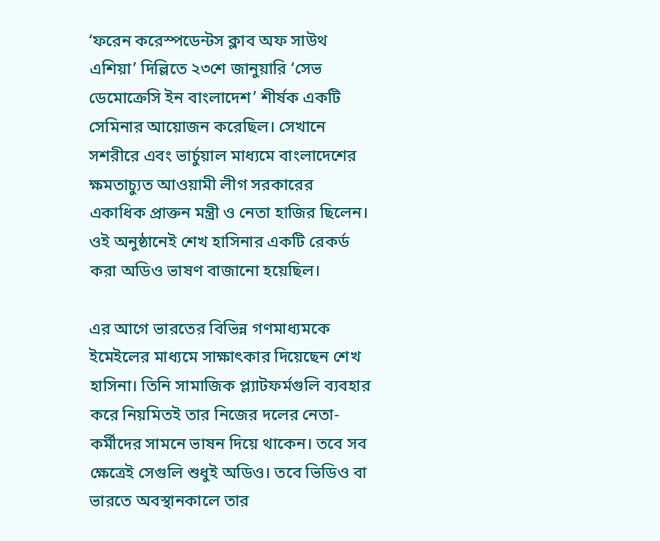‘ফরেন করেস্পডেন্টস ক্লাব অফ সাউথ এশিয়া’ দিল্লিতে ২৩শে জানুয়ারি ‘সেভ ডেমোক্রেসি ইন বাংলাদেশ’ শীর্ষক একটি সেমিনার আয়োজন করেছিল। সেখানে সশরীরে এবং ভার্চুয়াল মাধ্যমে বাংলাদেশের ক্ষমতাচ্যুত আওয়ামী লীগ সরকারের একাধিক প্রাক্তন মন্ত্রী ও নেতা হাজির ছিলেন। ওই অনুষ্ঠানেই শেখ হাসিনার একটি রেকর্ড করা অডিও ভাষণ বাজানো হয়েছিল।

এর আগে ভারতের বিভিন্ন গণমাধ্যমকে ইমেইলের মাধ্যমে সাক্ষাৎকার দিয়েছেন শেখ হাসিনা। তিনি সামাজিক প্ল্যাটফর্মগুলি ব্যবহার করে নিয়মিতই তার নিজের দলের নেতা-কর্মীদের সামনে ভাষন দিয়ে থাকেন। তবে সব ক্ষেত্রেই সেগুলি শুধুই অডিও। তবে ভিডিও বা ভারতে অবস্থানকালে তার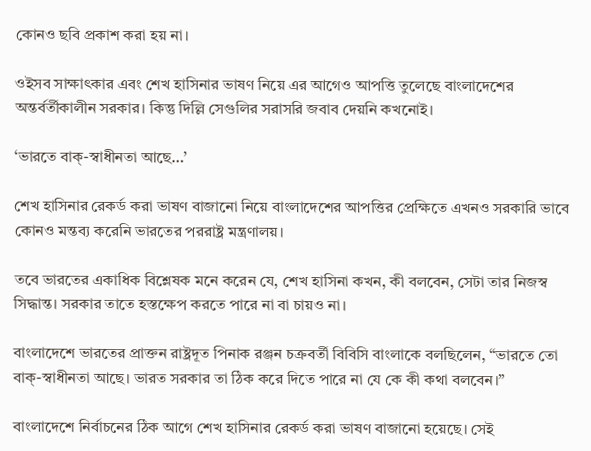কোনও ছবি প্রকাশ করা হয় না।

ওইসব সাক্ষাৎকার এবং শেখ হাসিনার ভাষণ নিয়ে এর আগেও আপত্তি তুলেছে বাংলাদেশের অন্তর্বর্তীকালীন সরকার। কিন্তু দিল্লি সেগুলির সরাসরি জবাব দেয়নি কখনোই।

‘ভারতে বাক্-স্বাধীনতা আছে…’

শেখ হাসিনার রেকর্ড করা ভাষণ বাজানো নিয়ে বাংলাদেশের আপত্তির প্রেক্ষিতে এখনও সরকারি ভাবে কোনও মন্তব্য করেনি ভারতের পররাষ্ট্র মন্ত্রণালয়।

তবে ভারতের একাধিক বিশ্লেষক মনে করেন যে, শেখ হাসিনা কখন, কী বলবেন, সেটা তার নিজস্ব সিদ্ধান্ত। সরকার তাতে হস্তক্ষেপ করতে পারে না বা চায়ও না।

বাংলাদেশে ভারতের প্রাক্তন রাষ্ট্রদূত পিনাক রঞ্জন চক্রবর্তী বিবিসি বাংলাকে বলছিলেন, “ভারতে তো বাক্-স্বাধীনতা আছে। ভারত সরকার তা ঠিক করে দিতে পারে না যে কে কী কথা বলবেন।”

বাংলাদেশে নির্বাচনের ঠিক আগে শেখ হাসিনার রেকর্ড করা ভাষণ বাজানো হয়েছে। সেই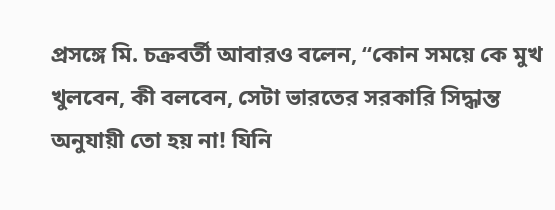প্রসঙ্গে মি. চক্রবর্তী আবারও বলেন, “কোন সময়ে কে মুখ খুলবেন, কী বলবেন, সেটা ভারতের সরকারি সিদ্ধান্ত অনুযায়ী তো হয় না! যিনি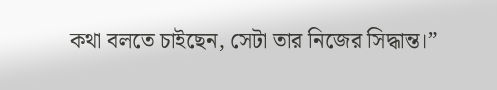কথা বলতে চাইছেন, সেটা তার নিজের সিদ্ধান্ত।”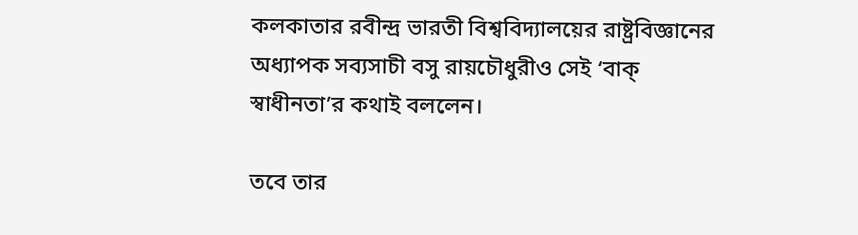কলকাতার রবীন্দ্র ভারতী বিশ্ববিদ্যালয়ের রাষ্ট্রবিজ্ঞানের অধ্যাপক সব্যসাচী বসু রায়চৌধুরীও সেই ‘বাক্ স্বাধীনতা’র কথাই বললেন।

তবে তার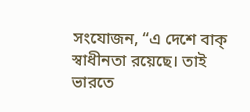সংযোজন, “এ দেশে বাক্ স্বাধীনতা রয়েছে। তাই ভারতে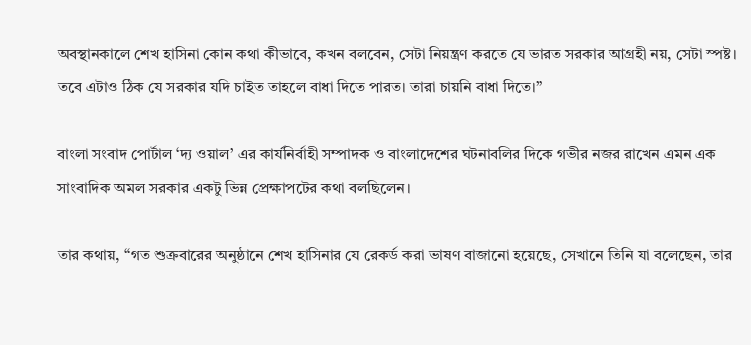অবস্থানকালে শেখ হাসিনা কোন কথা কীভাবে, কখন বলবেন, সেটা নিয়ন্ত্রণ করতে যে ভারত সরকার আগ্রহী নয়, সেটা স্পষ্ট। তবে এটাও ঠিক যে সরকার যদি চাইত তাহলে বাধা দিতে পারত। তারা চায়নি বাধা দিতে।”

বাংলা সংবাদ পোর্টাল ‘দ্য ওয়াল’ এর কার্যনির্বাহী সম্পাদক ও বাংলাদেশের ঘটনাবলির দিকে গভীর নজর রাখেন এমন এক সাংবাদিক অমল সরকার একটু ভিন্ন প্রেক্ষাপটের কথা বলছিলেন।

তার কথায়, “গত শুক্রবারের অনুষ্ঠানে শেখ হাসিনার যে রেকর্ড করা ভাষণ বাজানো হয়েছে, সেখানে তিনি যা বলেছেন, তার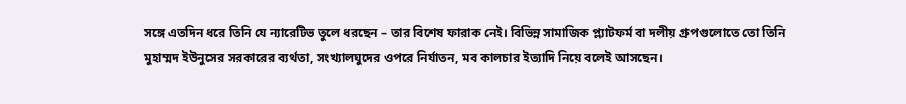সঙ্গে এতদিন ধরে তিনি যে ন্যারেটিভ তুলে ধরছেন – তার বিশেষ ফারাক নেই। বিভিন্ন সামাজিক প্ল্যাটফর্ম বা দলীয় গ্রুপগুলোতে তো তিনি মুহাম্মদ ইউনুসের সরকারের ব্যর্থতা, সংখ্যালঘুদের ওপরে নির্যাতন, মব কালচার ইত্যাদি নিয়ে বলেই আসছেন।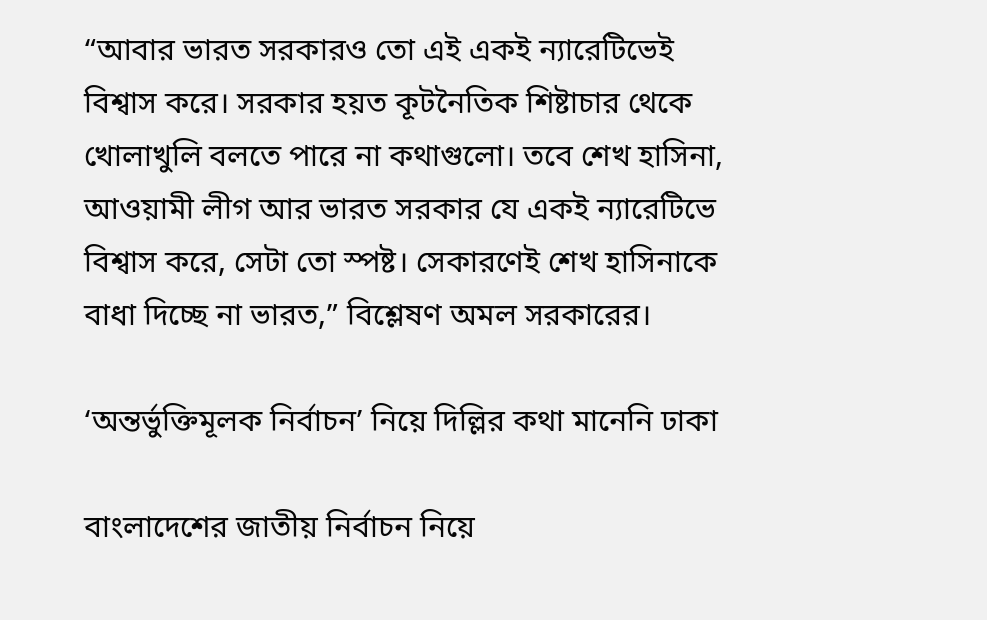“আবার ভারত সরকারও তো এই একই ন্যারেটিভেই বিশ্বাস করে। সরকার হয়ত কূটনৈতিক শিষ্টাচার থেকে খোলাখুলি বলতে পারে না কথাগুলো। তবে শেখ হাসিনা, আওয়ামী লীগ আর ভারত সরকার যে একই ন্যারেটিভে বিশ্বাস করে, সেটা তো স্পষ্ট। সেকারণেই শেখ হাসিনাকে বাধা দিচ্ছে না ভারত,” বিশ্লেষণ অমল সরকারের।

‘অন্তর্ভুক্তিমূলক নির্বাচন’ নিয়ে দিল্লির কথা মানেনি ঢাকা

বাংলাদেশের জাতীয় নির্বাচন নিয়ে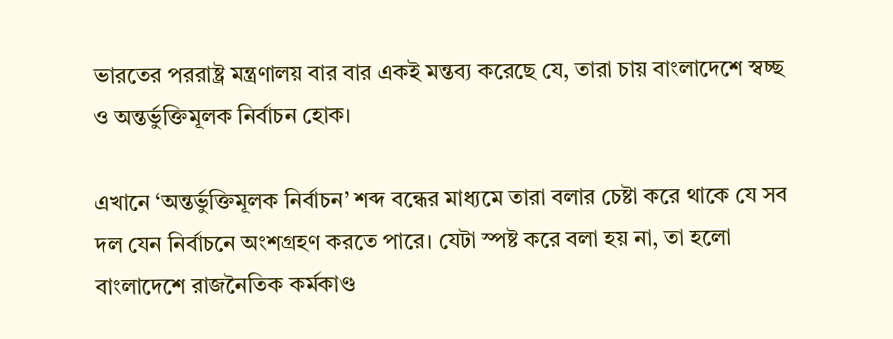ভারতের পররাষ্ট্র মন্ত্রণালয় বার বার একই মন্তব্য করেছে যে, তারা চায় বাংলাদেশে স্বচ্ছ ও অন্তর্ভুক্তিমূলক নির্বাচন হোক।

এখানে ‘অন্তর্ভুক্তিমূলক নির্বাচন’ শব্দ বন্ধের মাধ্যমে তারা বলার চেষ্টা করে থাকে যে সব দল যেন নির্বাচনে অংশগ্রহণ করতে পারে। যেটা স্পষ্ট করে বলা হয় না, তা হলো বাংলাদেশে রাজনৈতিক কর্মকাণ্ড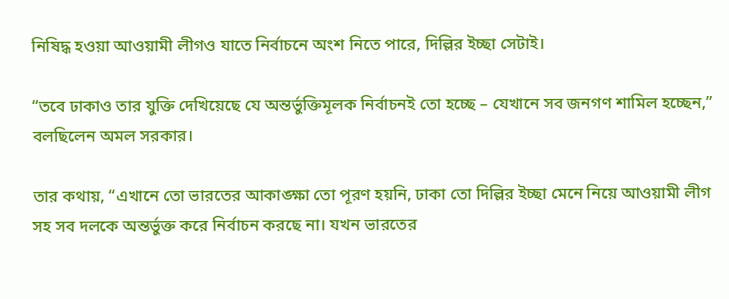নিষিদ্ধ হওয়া আওয়ামী লীগও যাতে নির্বাচনে অংশ নিতে পারে, দিল্লির ইচ্ছা সেটাই।

“তবে ঢাকাও তার যুক্তি দেখিয়েছে যে অন্তর্ভুক্তিমূলক নির্বাচনই তো হচ্ছে – যেখানে সব জনগণ শামিল হচ্ছেন,” বলছিলেন অমল সরকার।

তার কথায়, “এখানে তো ভারতের আকাঙ্ক্ষা তো পূরণ হয়নি, ঢাকা তো দিল্লির ইচ্ছা মেনে নিয়ে আওয়ামী লীগ সহ সব দলকে অন্তর্ভুক্ত করে নির্বাচন করছে না। যখন ভারতের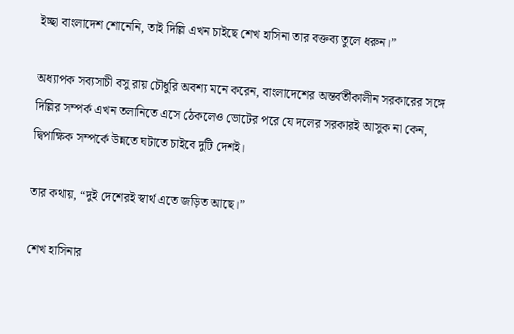ইচ্ছা বাংলাদেশ শোনেনি, তাই দিল্লি এখন চাইছে শেখ হাসিনা তার বক্তব্য তুলে ধরুন।”

অধ্যাপক সব্যসাচী বসু রায় চৌধুরি অবশ্য মনে করেন, বাংলাদেশের অন্তর্বর্তীকালীন সরকারের সঙ্গে দিল্লির সম্পর্ক এখন তলানিতে এসে ঠেকলেও ভোটের পরে যে দলের সরকারই আসুক না কেন, দ্বিপাক্ষিক সম্পর্কে উন্নতে ঘটাতে চাইবে দুটি দেশই।

তার কথায়, “দুই দেশেরই স্বার্থ এতে জড়িত আছে।”

শেখ হাসিনার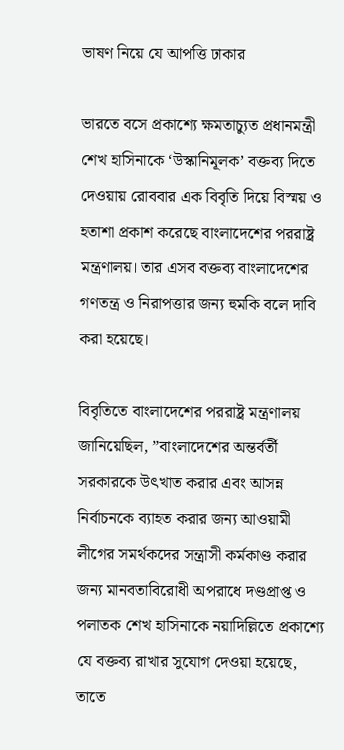ভাষণ নিয়ে যে আপত্তি ঢাকার

ভারতে বসে প্রকাশ্যে ক্ষমতাচ্যুত প্রধানমন্ত্রী শেখ হাসিনাকে ‘উস্কানিমূলক’ বক্তব্য দিতে দেওয়ায় রোববার এক বিবৃতি দিয়ে বিস্ময় ও হতাশা প্রকাশ করেছে বাংলাদেশের পররাষ্ট্র মন্ত্রণালয়। তার এসব বক্তব্য বাংলাদেশের গণতন্ত্র ও নিরাপত্তার জন্য হুমকি বলে দাবি করা হয়েছে।

বিবৃতিতে বাংলাদেশের পররাষ্ট্র মন্ত্রণালয় জানিয়েছিল, ”বাংলাদেশের অন্তর্বর্তী সরকারকে উৎখাত করার এবং আসন্ন নির্বাচনকে ব্যাহত করার জন্য আওয়ামী লীগের সমর্থকদের সন্ত্রাসী কর্মকাণ্ড করার জন্য মানবতাবিরোধী অপরাধে দণ্ডপ্রাপ্ত ও পলাতক শেখ হাসিনাকে নয়াদিল্লিতে প্রকাশ্যে যে বক্তব্য রাখার সুযোগ দেওয়া হয়েছে, তাতে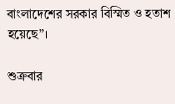বাংলাদেশের সরকার বিস্মিত ও হতাশ হয়েছে”।

শুক্রবার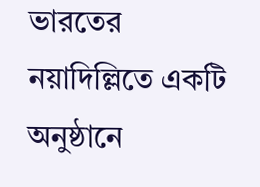ভারতের নয়াদিল্লিতে একটি অনুষ্ঠানে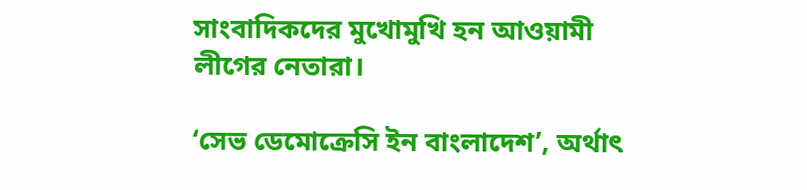সাংবাদিকদের মুখোমুখি হন আওয়ামী লীগের নেতারা।

‘সেভ ডেমোক্রেসি ইন বাংলাদেশ’, অর্থাৎ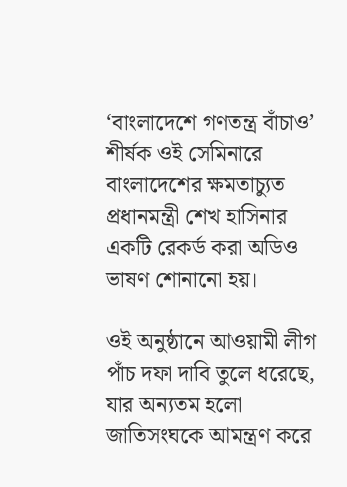‘বাংলাদেশে গণতন্ত্র বাঁচাও’ শীর্ষক ওই সেমিনারে বাংলাদেশের ক্ষমতাচ্যুত প্রধানমন্ত্রী শেখ হাসিনার একটি রেকর্ড করা অডিও ভাষণ শোনানো হয়।

ওই অনুষ্ঠানে আওয়ামী লীগ পাঁচ দফা দাবি তুলে ধরেছে, যার অন্যতম হলো জাতিসংঘকে আমন্ত্রণ করে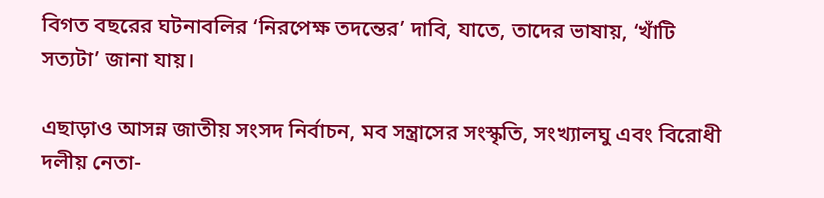বিগত বছরের ঘটনাবলির ‘নিরপেক্ষ তদন্তের’ দাবি, যাতে, তাদের ভাষায়, ‘খাঁটি সত্যটা’ জানা যায়।

এছাড়াও আসন্ন জাতীয় সংসদ নির্বাচন, মব সন্ত্রাসের সংস্কৃতি, সংখ্যালঘু এবং বিরোধী দলীয় নেতা-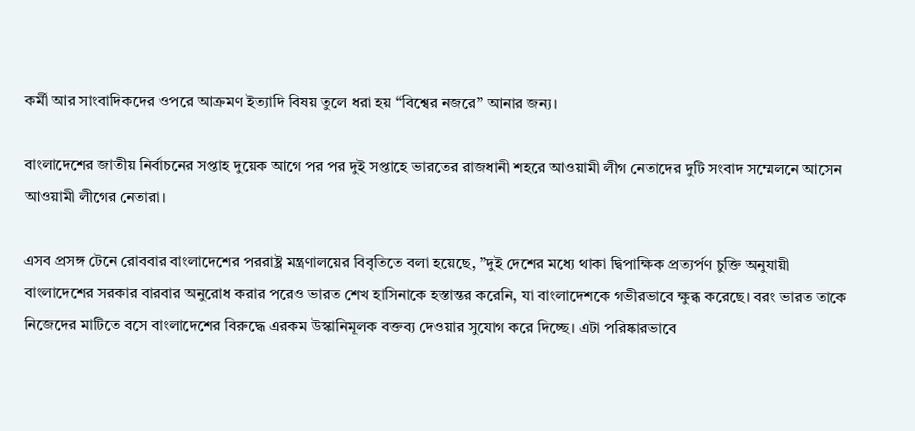কর্মী আর সাংবাদিকদের ওপরে আক্রমণ ইত্যাদি বিষয় তুলে ধরা হয় “বিশ্বের নজরে” আনার জন্য।

বাংলাদেশের জাতীয় নির্বাচনের সপ্তাহ দুয়েক আগে পর পর দুই সপ্তাহে ভারতের রাজধানী শহরে আওয়ামী লীগ নেতাদের দুটি সংবাদ সম্মেলনে আসেন আওয়ামী লীগের নেতারা।

এসব প্রসঙ্গ টেনে রোববার বাংলাদেশের পররাষ্ট্র মন্ত্রণালয়ের বিবৃতিতে বলা হয়েছে, ”দুই দেশের মধ্যে থাকা দ্বিপাক্ষিক প্রত্যর্পণ চুক্তি অনুযায়ী বাংলাদেশের সরকার বারবার অনুরোধ করার পরেও ভারত শেখ হাসিনাকে হস্তান্তর করেনি, যা বাংলাদেশকে গভীরভাবে ক্ষুব্ধ করেছে। বরং ভারত তাকে নিজেদের মাটিতে বসে বাংলাদেশের বিরুদ্ধে এরকম উস্কানিমূলক বক্তব্য দেওয়ার সুযোগ করে দিচ্ছে। এটা পরিষ্কারভাবে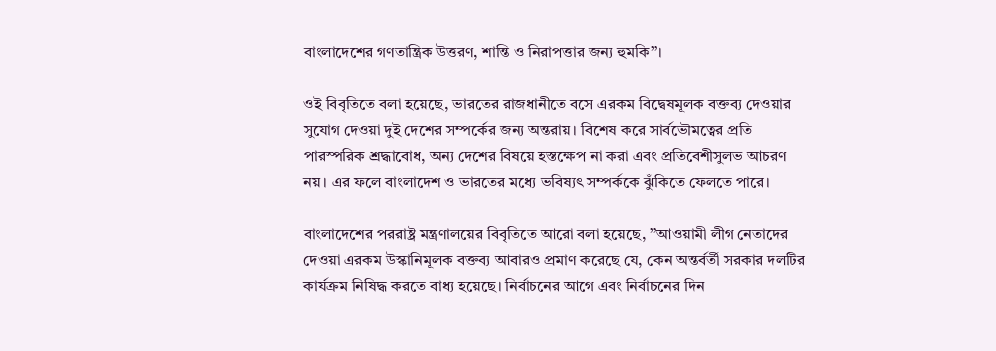বাংলাদেশের গণতান্ত্রিক উত্তরণ, শান্তি ও নিরাপত্তার জন্য হুমকি”।

ওই বিবৃতিতে বলা হয়েছে, ভারতের রাজধানীতে বসে এরকম বিদ্বেষমূলক বক্তব্য দেওয়ার সুযোগ দেওয়া দুই দেশের সম্পর্কের জন্য অন্তরায়। বিশেষ করে সার্বভৌমত্বের প্রতি পারস্পরিক শ্রদ্ধাবোধ, অন্য দেশের বিষয়ে হস্তক্ষেপ না করা এবং প্রতিবেশীসুলভ আচরণ নয়। এর ফলে বাংলাদেশ ও ভারতের মধ্যে ভবিষ্যৎ সম্পর্ককে ঝুঁকিতে ফেলতে পারে।

বাংলাদেশের পররাষ্ট্র মন্ত্রণালয়ের বিবৃতিতে আরো বলা হয়েছে, ”আওয়ামী লীগ নেতাদের দেওয়া এরকম উস্কানিমূলক বক্তব্য আবারও প্রমাণ করেছে যে, কেন অন্তর্বর্তী সরকার দলটির কার্যক্রম নিষিদ্ধ করতে বাধ্য হয়েছে। নির্বাচনের আগে এবং নির্বাচনের দিন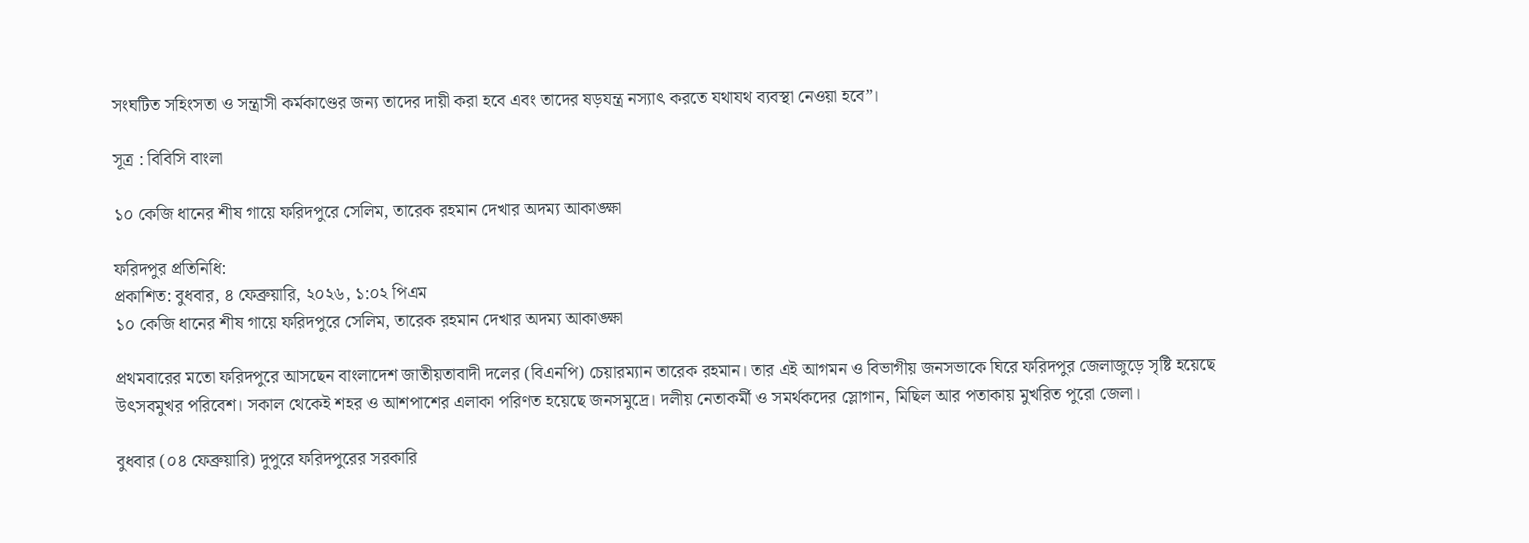সংঘটিত সহিংসতা ও সন্ত্রাসী কর্মকাণ্ডের জন্য তাদের দায়ী করা হবে এবং তাদের ষড়যন্ত্র নস্যাৎ করতে যথাযথ ব্যবস্থা নেওয়া হবে”।

সূত্র : বিবিসি বাংলা

১০ কেজি ধানের শীষ গায়ে ফরিদপুরে সেলিম, তারেক রহমান দেখার অদম্য আকাঙ্ক্ষা

ফরিদপুর প্রতিনিধি:
প্রকাশিত: বুধবার, ৪ ফেব্রুয়ারি, ২০২৬, ১:০২ পিএম
১০ কেজি ধানের শীষ গায়ে ফরিদপুরে সেলিম, তারেক রহমান দেখার অদম্য আকাঙ্ক্ষা

প্রথমবারের মতো ফরিদপুরে আসছেন বাংলাদেশ জাতীয়তাবাদী দলের (বিএনপি) চেয়ারম্যান তারেক রহমান। তার এই আগমন ও বিভাগীয় জনসভাকে ঘিরে ফরিদপুর জেলাজুড়ে সৃষ্টি হয়েছে উৎসবমুখর পরিবেশ। সকাল থেকেই শহর ও আশপাশের এলাকা পরিণত হয়েছে জনসমুদ্রে। দলীয় নেতাকর্মী ও সমর্থকদের স্লোগান, মিছিল আর পতাকায় মুখরিত পুরো জেলা।

বুধবার (০৪ ফেব্রুয়ারি) দুপুরে ফরিদপুরের সরকারি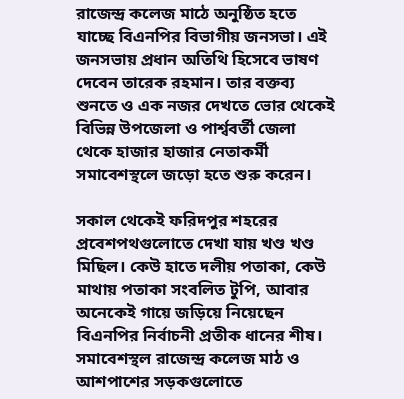রাজেন্দ্র কলেজ মাঠে অনুষ্ঠিত হতে যাচ্ছে বিএনপির বিভাগীয় জনসভা। এই জনসভায় প্রধান অতিথি হিসেবে ভাষণ দেবেন তারেক রহমান। তার বক্তব্য শুনতে ও এক নজর দেখতে ভোর থেকেই বিভিন্ন উপজেলা ও পার্শ্ববর্তী জেলা থেকে হাজার হাজার নেতাকর্মী সমাবেশস্থলে জড়ো হতে শুরু করেন।

সকাল থেকেই ফরিদপুর শহরের প্রবেশপথগুলোতে দেখা যায় খণ্ড খণ্ড মিছিল। কেউ হাতে দলীয় পতাকা, কেউ মাথায় পতাকা সংবলিত টুপি, আবার অনেকেই গায়ে জড়িয়ে নিয়েছেন বিএনপির নির্বাচনী প্রতীক ধানের শীষ। সমাবেশস্থল রাজেন্দ্র কলেজ মাঠ ও আশপাশের সড়কগুলোতে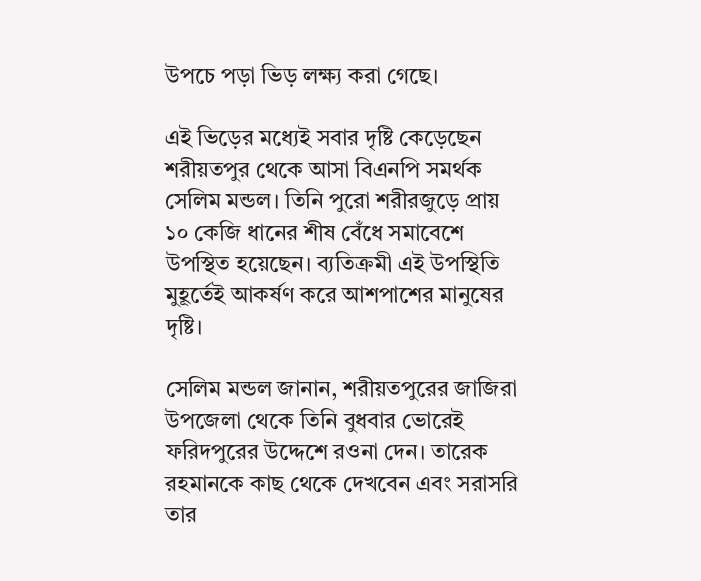উপচে পড়া ভিড় লক্ষ্য করা গেছে।

এই ভিড়ের মধ্যেই সবার দৃষ্টি কেড়েছেন শরীয়তপুর থেকে আসা বিএনপি সমর্থক সেলিম মন্ডল। তিনি পুরো শরীরজুড়ে প্রায় ১০ কেজি ধানের শীষ বেঁধে সমাবেশে উপস্থিত হয়েছেন। ব্যতিক্রমী এই উপস্থিতি মুহূর্তেই আকর্ষণ করে আশপাশের মানুষের দৃষ্টি।

সেলিম মন্ডল জানান, শরীয়তপুরের জাজিরা উপজেলা থেকে তিনি বুধবার ভোরেই ফরিদপুরের উদ্দেশে রওনা দেন। তারেক রহমানকে কাছ থেকে দেখবেন এবং সরাসরি তার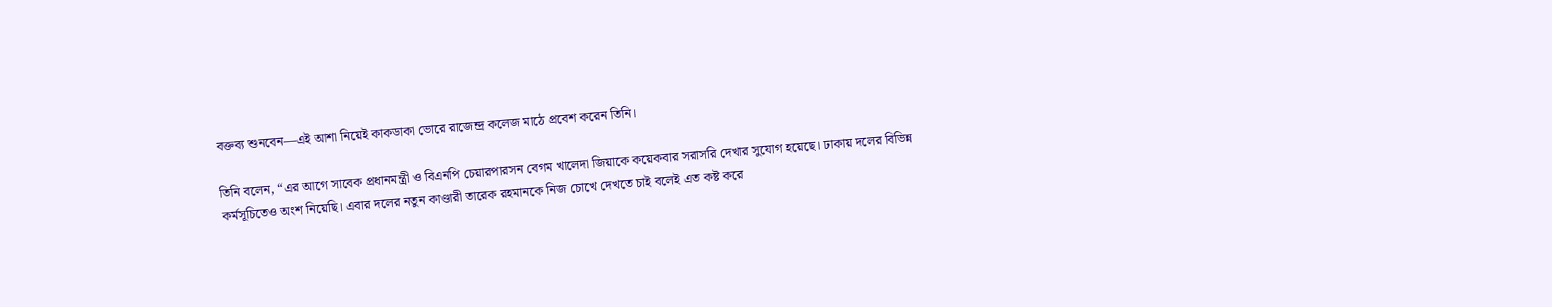বক্তব্য শুনবেন—এই আশা নিয়েই কাকডাকা ভোরে রাজেন্দ্র কলেজ মাঠে প্রবেশ করেন তিনি।

তিনি বলেন, “এর আগে সাবেক প্রধানমন্ত্রী ও বিএনপি চেয়ারপারসন বেগম খালেদা জিয়াকে কয়েকবার সরাসরি দেখার সুযোগ হয়েছে। ঢাকায় দলের বিভিন্ন কর্মসূচিতেও অংশ নিয়েছি। এবার দলের নতুন কাণ্ডারী তারেক রহমানকে নিজ চোখে দেখতে চাই বলেই এত কষ্ট করে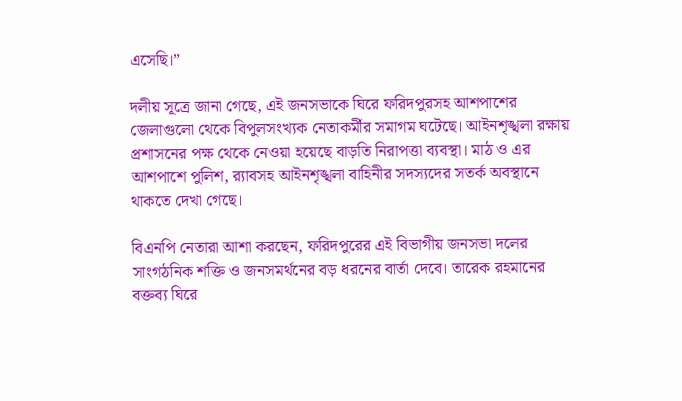এসেছি।”

দলীয় সূত্রে জানা গেছে, এই জনসভাকে ঘিরে ফরিদপুরসহ আশপাশের জেলাগুলো থেকে বিপুলসংখ্যক নেতাকর্মীর সমাগম ঘটেছে। আইনশৃঙ্খলা রক্ষায় প্রশাসনের পক্ষ থেকে নেওয়া হয়েছে বাড়তি নিরাপত্তা ব্যবস্থা। মাঠ ও এর আশপাশে পুলিশ, র‍্যাবসহ আইনশৃঙ্খলা বাহিনীর সদস্যদের সতর্ক অবস্থানে থাকতে দেখা গেছে।

বিএনপি নেতারা আশা করছেন, ফরিদপুরের এই বিভাগীয় জনসভা দলের সাংগঠনিক শক্তি ও জনসমর্থনের বড় ধরনের বার্তা দেবে। তারেক রহমানের বক্তব্য ঘিরে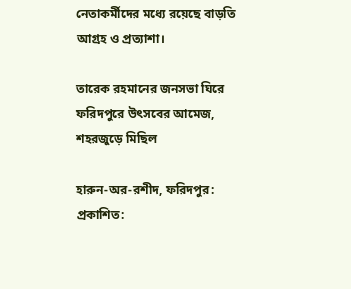নেতাকর্মীদের মধ্যে রয়েছে বাড়তি আগ্রহ ও প্রত্যাশা।

তারেক রহমানের জনসভা ঘিরে ফরিদপুরে উৎসবের আমেজ, শহরজুড়ে মিছিল

হারুন-অর-রশীদ, ফরিদপুর:
প্রকাশিত: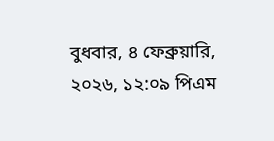বুধবার, ৪ ফেব্রুয়ারি, ২০২৬, ১২:০৯ পিএম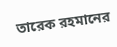তারেক রহমানের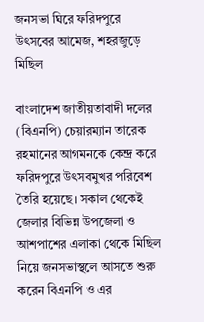জনসভা ঘিরে ফরিদপুরে উৎসবের আমেজ, শহরজুড়ে মিছিল

বাংলাদেশ জাতীয়তাবাদী দলের (বিএনপি) চেয়ারম্যান তারেক রহমানের আগমনকে কেন্দ্র করে ফরিদপুরে উৎসবমুখর পরিবেশ তৈরি হয়েছে। সকাল থেকেই জেলার বিভিন্ন উপজেলা ও আশপাশের এলাকা থেকে মিছিল নিয়ে জনসভাস্থলে আসতে শুরু করেন বিএনপি ও এর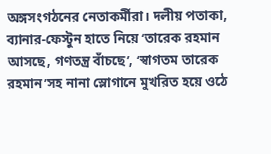অঙ্গসংগঠনের নেতাকর্মীরা। দলীয় পতাকা, ব্যানার-ফেস্টুন হাতে নিয়ে ‘তারেক রহমান আসছে, গণতন্ত্র বাঁচছে’, ‘স্বাগতম তারেক রহমান’সহ নানা স্লোগানে মুখরিত হয়ে ওঠে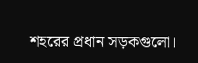শহরের প্রধান সড়কগুলো।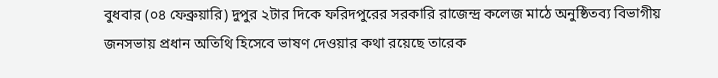বুধবার (০৪ ফেব্রুয়ারি) দুপুর ২টার দিকে ফরিদপুরের সরকারি রাজেন্দ্র কলেজ মাঠে অনুষ্ঠিতব্য বিভাগীয় জনসভায় প্রধান অতিথি হিসেবে ভাষণ দেওয়ার কথা রয়েছে তারেক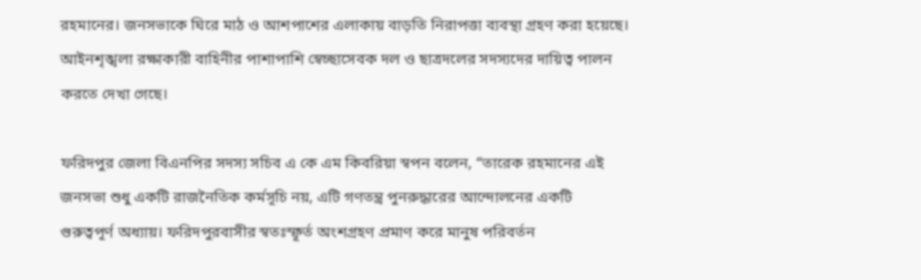রহমানের। জনসভাকে ঘিরে মাঠ ও আশপাশের এলাকায় বাড়তি নিরাপত্তা ব্যবস্থা গ্রহণ করা হয়েছে। আইনশৃঙ্খলা রক্ষাকারী বাহিনীর পাশাপাশি স্বেচ্ছাসেবক দল ও ছাত্রদলের সদস্যদের দায়িত্ব পালন করতে দেখা গেছে।

ফরিদপুর জেলা বিএনপির সদস্য সচিব এ কে এম কিবরিয়া স্বপন বলেন, “তারেক রহমানের এই জনসভা শুধু একটি রাজনৈতিক কর্মসূচি নয়, এটি গণতন্ত্র পুনরুদ্ধারের আন্দোলনের একটি গুরুত্বপূর্ণ অধ্যায়। ফরিদপুরবাসীর স্বতঃস্ফূর্ত অংশগ্রহণ প্রমাণ করে মানুষ পরিবর্তন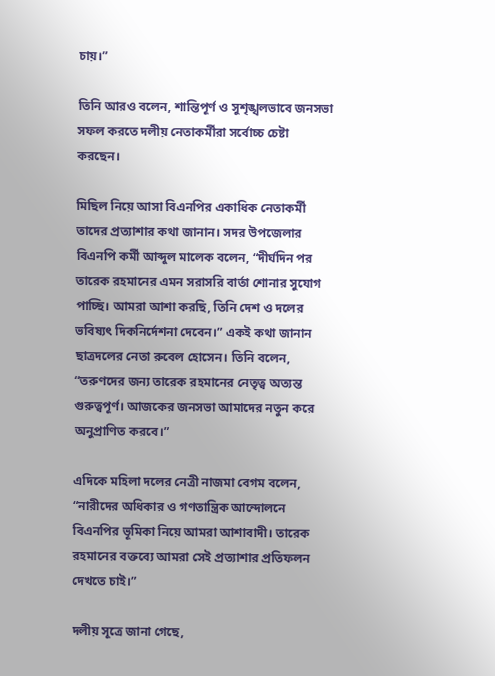চায়।”

তিনি আরও বলেন, শান্তিপূর্ণ ও সুশৃঙ্খলভাবে জনসভা সফল করতে দলীয় নেতাকর্মীরা সর্বোচ্চ চেষ্টা করছেন।

মিছিল নিয়ে আসা বিএনপির একাধিক নেতাকর্মী তাদের প্রত্যাশার কথা জানান। সদর উপজেলার বিএনপি কর্মী আব্দুল মালেক বলেন, “দীর্ঘদিন পর তারেক রহমানের এমন সরাসরি বার্তা শোনার সুযোগ পাচ্ছি। আমরা আশা করছি, তিনি দেশ ও দলের ভবিষ্যৎ দিকনির্দেশনা দেবেন।” একই কথা জানান ছাত্রদলের নেতা রুবেল হোসেন। তিনি বলেন, “তরুণদের জন্য তারেক রহমানের নেতৃত্ব অত্যন্ত গুরুত্বপূর্ণ। আজকের জনসভা আমাদের নতুন করে অনুপ্রাণিত করবে।”

এদিকে মহিলা দলের নেত্রী নাজমা বেগম বলেন, “নারীদের অধিকার ও গণতান্ত্রিক আন্দোলনে বিএনপির ভূমিকা নিয়ে আমরা আশাবাদী। তারেক রহমানের বক্তব্যে আমরা সেই প্রত্যাশার প্রতিফলন দেখতে চাই।”

দলীয় সূত্রে জানা গেছে,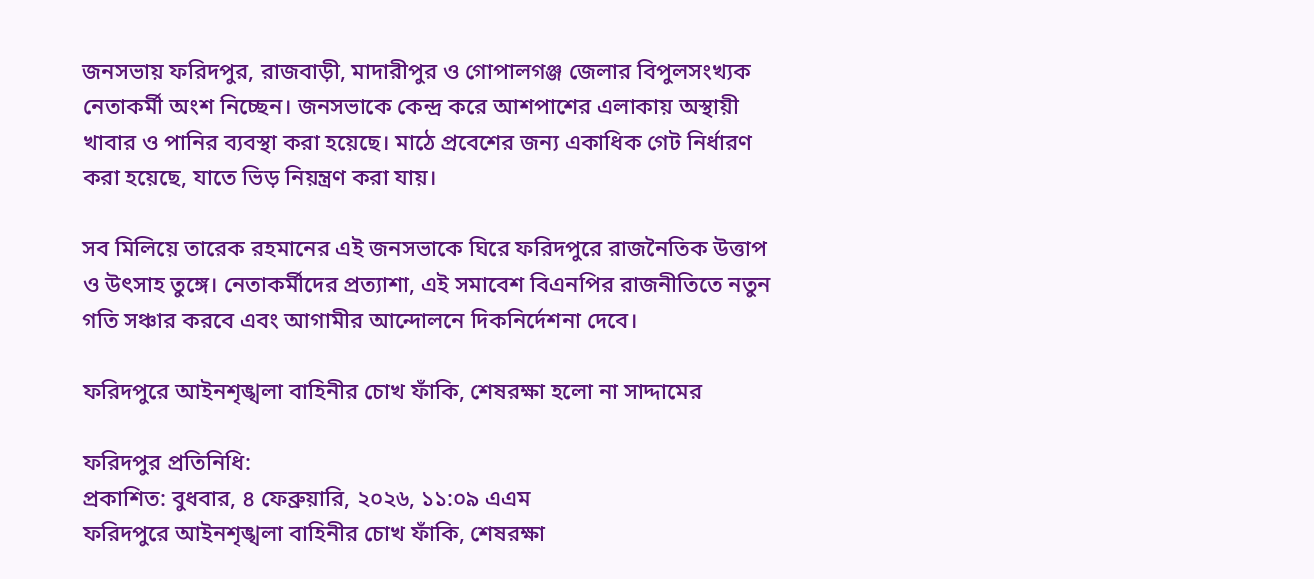জনসভায় ফরিদপুর, রাজবাড়ী, মাদারীপুর ও গোপালগঞ্জ জেলার বিপুলসংখ্যক নেতাকর্মী অংশ নিচ্ছেন। জনসভাকে কেন্দ্র করে আশপাশের এলাকায় অস্থায়ী খাবার ও পানির ব্যবস্থা করা হয়েছে। মাঠে প্রবেশের জন্য একাধিক গেট নির্ধারণ করা হয়েছে, যাতে ভিড় নিয়ন্ত্রণ করা যায়।

সব মিলিয়ে তারেক রহমানের এই জনসভাকে ঘিরে ফরিদপুরে রাজনৈতিক উত্তাপ ও উৎসাহ তুঙ্গে। নেতাকর্মীদের প্রত্যাশা, এই সমাবেশ বিএনপির রাজনীতিতে নতুন গতি সঞ্চার করবে এবং আগামীর আন্দোলনে দিকনির্দেশনা দেবে।

ফরিদপুরে আইনশৃঙ্খলা বাহিনীর চোখ ফাঁকি, শেষরক্ষা হলো না সাদ্দামের

ফরিদপুর প্রতিনিধি:
প্রকাশিত: বুধবার, ৪ ফেব্রুয়ারি, ২০২৬, ১১:০৯ এএম
ফরিদপুরে আইনশৃঙ্খলা বাহিনীর চোখ ফাঁকি, শেষরক্ষা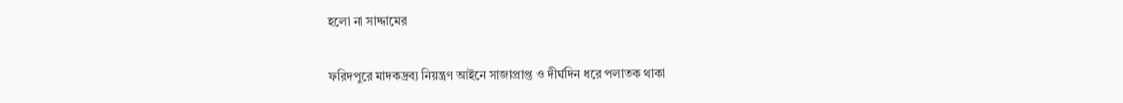হলো না সাদ্দামের

ফরিদপুরে মাদকদ্রব্য নিয়ন্ত্রণ আইনে সাজাপ্রাপ্ত ও দীর্ঘদিন ধরে পলাতক থাকা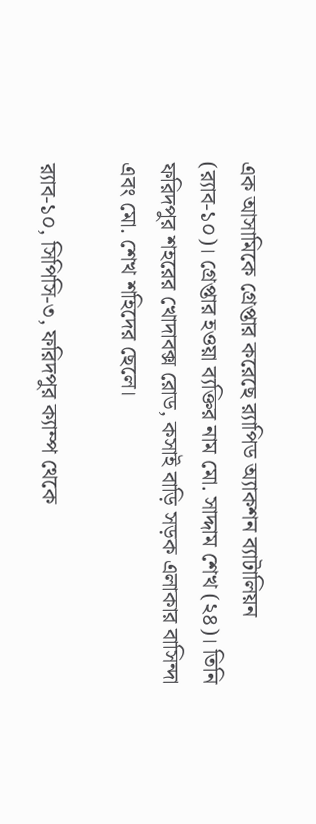এক আসামিকে গ্রেপ্তার করেছে র‌্যাপিড অ্যাকশন ব্যাটালিয়ন (র‌্যাব-১০)। গ্রেপ্তার হওয়া ব্যক্তির নাম মো. সাদ্দাম শেখ (২৪)। তিনি ফরিদপুর শহরের খোদাবক্স রোড, কসাই বাড়ি সড়ক এলাকার বাসিন্দা এবং মো. শেখ শহিদের ছেলে।

র‌্যাব-১০, সিপিসি-৩, ফরিদপুর ক্যাম্প থেকে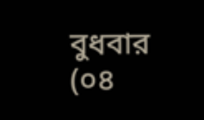বুধবার (০৪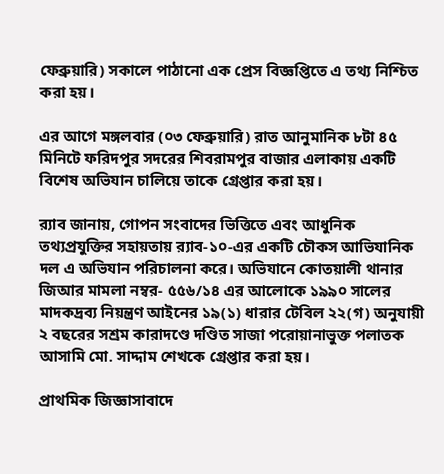ফেব্রুয়ারি) সকালে পাঠানো এক প্রেস বিজ্ঞপ্তিতে এ তথ্য নিশ্চিত করা হয়।

এর আগে মঙ্গলবার (০৩ ফেব্রুয়ারি) রাত আনুমানিক ৮টা ৪৫ মিনিটে ফরিদপুর সদরের শিবরামপুর বাজার এলাকায় একটি বিশেষ অভিযান চালিয়ে তাকে গ্রেপ্তার করা হয়।

র‌্যাব জানায়, গোপন সংবাদের ভিত্তিতে এবং আধুনিক তথ্যপ্রযুক্তির সহায়তায় র‌্যাব-১০-এর একটি চৌকস আভিযানিক দল এ অভিযান পরিচালনা করে। অভিযানে কোতয়ালী থানার জিআর মামলা নম্বর- ৫৫৬/১৪ এর আলোকে ১৯৯০ সালের মাদকদ্রব্য নিয়ন্ত্রণ আইনের ১৯(১) ধারার টেবিল ২২(গ) অনুযায়ী ২ বছরের সশ্রম কারাদণ্ডে দণ্ডিত সাজা পরোয়ানাভুক্ত পলাতক আসামি মো. সাদ্দাম শেখকে গ্রেপ্তার করা হয়।

প্রাথমিক জিজ্ঞাসাবাদে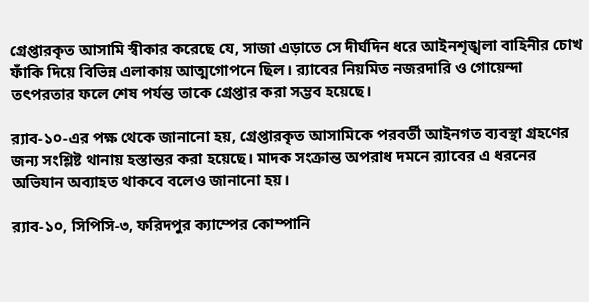গ্রেপ্তারকৃত আসামি স্বীকার করেছে যে, সাজা এড়াতে সে দীর্ঘদিন ধরে আইনশৃঙ্খলা বাহিনীর চোখ ফাঁকি দিয়ে বিভিন্ন এলাকায় আত্মগোপনে ছিল। র‌্যাবের নিয়মিত নজরদারি ও গোয়েন্দা তৎপরতার ফলে শেষ পর্যন্ত তাকে গ্রেপ্তার করা সম্ভব হয়েছে।

র‌্যাব-১০-এর পক্ষ থেকে জানানো হয়, গ্রেপ্তারকৃত আসামিকে পরবর্তী আইনগত ব্যবস্থা গ্রহণের জন্য সংশ্লিষ্ট থানায় হস্তান্তর করা হয়েছে। মাদক সংক্রান্ত অপরাধ দমনে র‌্যাবের এ ধরনের অভিযান অব্যাহত থাকবে বলেও জানানো হয়।

র‌্যাব-১০, সিপিসি-৩, ফরিদপুর ক্যাম্পের কোম্পানি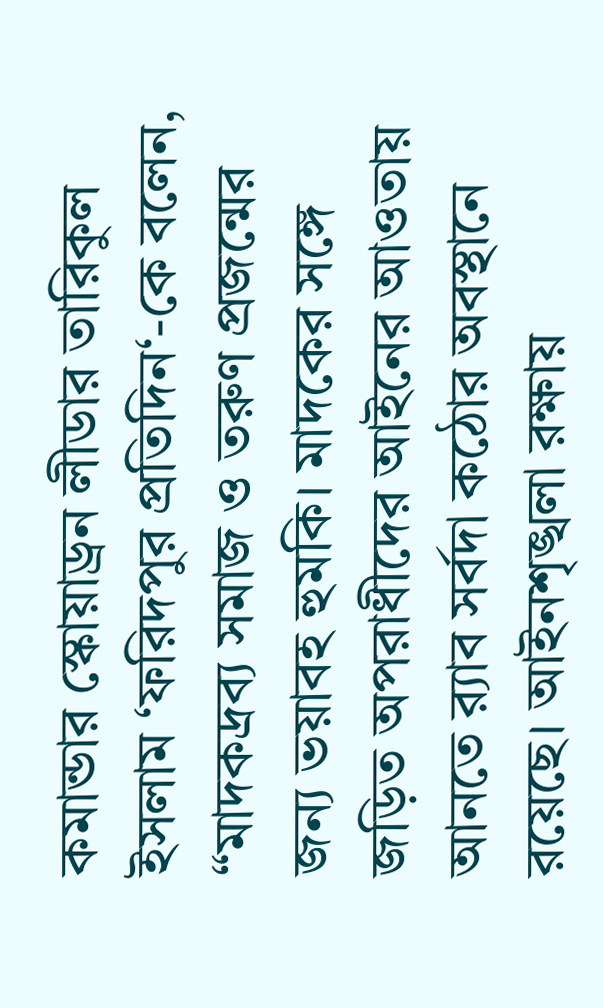কমান্ডার স্কোয়াড্রন লীডার তারিকুল ইসলাম ‘ফরিদপুর প্রতিদিন‘-কে বলেন, “মাদকদ্রব্য সমাজ ও তরুণ প্রজন্মের জন্য ভয়াবহ হুমকি। মাদকের সঙ্গে জড়িত অপরাধীদের আইনের আওতায় আনতে র‌্যাব সর্বদা কঠোর অবস্থানে রয়েছে। আইনশৃঙ্খলা রক্ষায়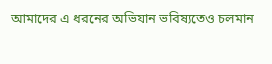আমাদের এ ধরনের অভিযান ভবিষ্যতেও চলমান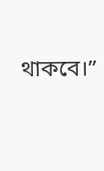থাকবে।”